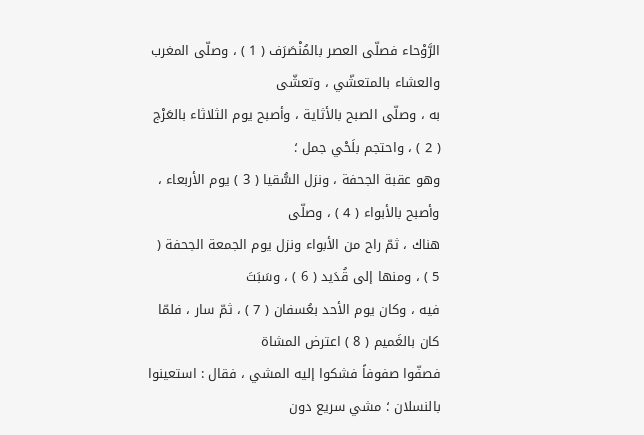الرَّوْحاء فصلّى العصر بالمُنْصَرَف ( 1 ) ، وصلّى المغرب والعشاء بالمتعشّي ، وتعشّى
به ، وصلّى الصبح بالأثاية ، وأصبح يوم الثلاثاء بالعَرْج ( 2 ) ، واحتجم بلَحْي جمل ؛
وهو عقبة الجحفة ، ونزل السُّقيا ( 3 ) يوم الأربعاء ، وأصبح بالأبواء ( 4 ) ، وصلّى
هناك ، ثمّ راح من الأبواء ونزل يوم الجمعة الجحفة ( 5 ) ، ومنها إلى قُدَيد ( 6 ) ، وسَبَتَ
فيه ، وكان يوم الأحد بعُسفان ( 7 ) ، ثمّ سار ، فلمّا كان بالغَميم ( 8 ) اعترض المشاة
فصفّوا صفوفاً فشكوا إليه المشي ، فقال : استعينوا بالنسلان ؛ مشي سريع دون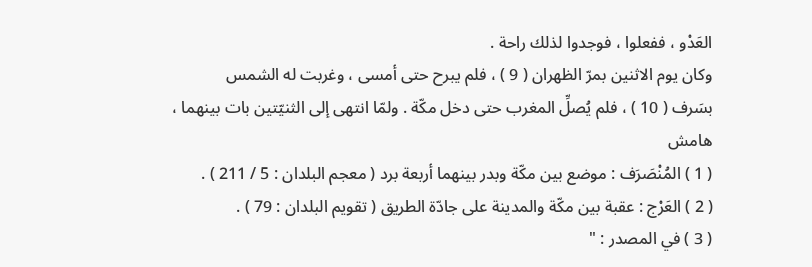العَدْو ، ففعلوا ، فوجدوا لذلك راحة .
وكان يوم الاثنين بمرّ الظهران ( 9 ) ، فلم يبرح حتى أمسى ، وغربت له الشمس
بسَرف ( 10 ) ، فلم يُصلِّ المغرب حتى دخل مكّة . ولمّا انتهى إلى الثنيّتين بات بينهما ،
هامش
( 1 ) المُنْصَرَف : موضع بين مكّة وبدر بينهما أربعة برد ( معجم البلدان : 5 / 211 ) .
( 2 ) العَرْج : عقبة بين مكّة والمدينة على جادّة الطريق ( تقويم البلدان : 79 ) .
( 3 ) في المصدر : "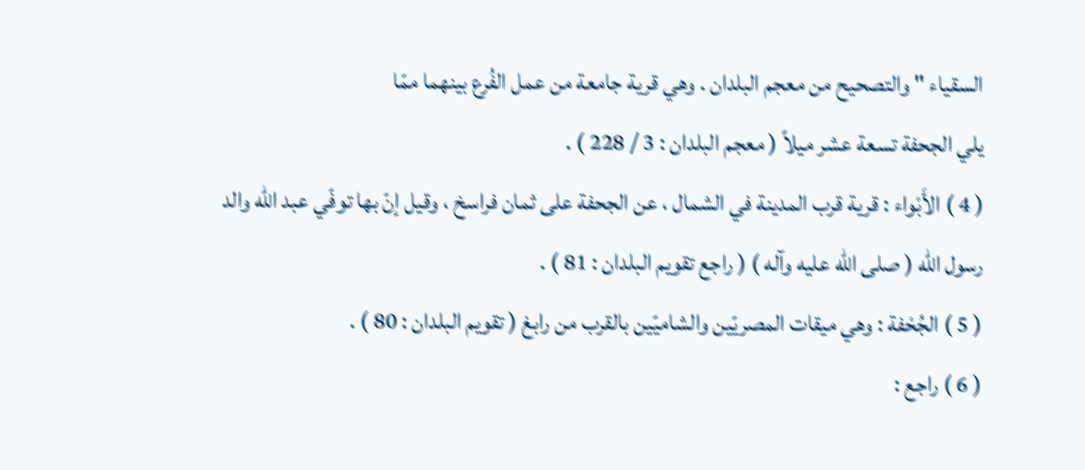السقياء " والتصحيح من معجم البلدان . وهي قرية جامعة من عمل الفُرع بينهما ممّا
يلي الجحفة تسعة عشر ميلاً ( معجم البلدان : 3 / 228 ) .
( 4 ) الأَبْواء : قرية قرب المدينة في الشمال ، عن الجحفة على ثمان فراسخ ، وقيل إنّ بها توفّي عبد الله والد
رسول الله ( صلى الله عليه وآله ) ( راجع تقويم البلدان : 81 ) .
( 5 ) الجُحْفة : وهي ميقات المصريّين والشاميّين بالقرب من رابغ ( تقويم البلدان : 80 ) .
( 6 ) راجع :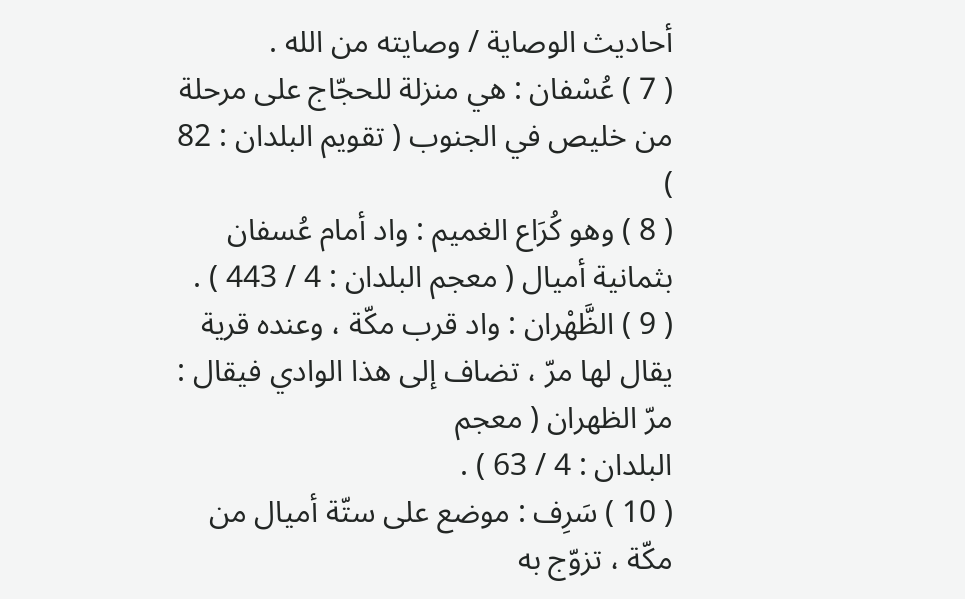أحاديث الوصاية / وصايته من الله .
( 7 ) عُسْفان : هي منزلة للحجّاج على مرحلة من خليص في الجنوب ( تقويم البلدان : 82 )
( 8 ) وهو كُرَاع الغميم : واد أمام عُسفان بثمانية أميال ( معجم البلدان : 4 / 443 ) .
( 9 ) الظَّهْران : واد قرب مكّة ، وعنده قرية يقال لها مرّ ، تضاف إلى هذا الوادي فيقال : مرّ الظهران ( معجم
البلدان : 4 / 63 ) .
( 10 ) سَرِف : موضع على ستّة أميال من مكّة ، تزوّج به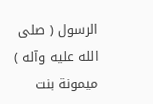الرسول ( صلى الله عليه وآله ) ميمونة بنت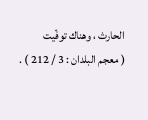الحارث ، وهناك توفّيت
( معجم البلدان : 3 / 212 ) .